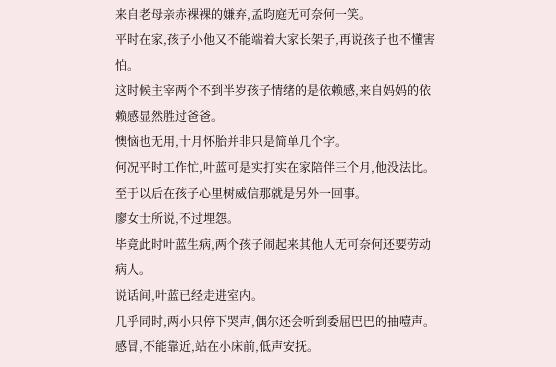来自老母亲赤裸裸的嫌弃,孟昀庭无可奈何一笑。
平时在家,孩子小他又不能端着大家长架子,再说孩子也不懂害怕。
这时候主宰两个不到半岁孩子情绪的是依赖感,来自妈妈的依赖感显然胜过爸爸。
懊恼也无用,十月怀胎并非只是简单几个字。
何况平时工作忙,叶蓝可是实打实在家陪伴三个月,他没法比。
至于以后在孩子心里树威信那就是另外一回事。
廖女士所说,不过埋怨。
毕竟此时叶蓝生病,两个孩子闹起来其他人无可奈何还要劳动病人。
说话间,叶蓝已经走进室内。
几乎同时,两小只停下哭声,偶尔还会听到委屈巴巴的抽噎声。
感冒,不能靠近,站在小床前,低声安抚。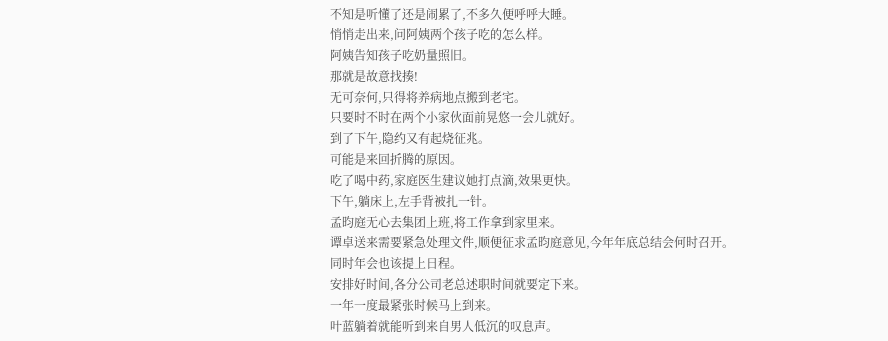不知是听懂了还是闹累了,不多久便呼呼大睡。
悄悄走出来,问阿姨两个孩子吃的怎么样。
阿姨告知孩子吃奶量照旧。
那就是故意找揍!
无可奈何,只得将养病地点搬到老宅。
只要时不时在两个小家伙面前晃悠一会儿就好。
到了下午,隐约又有起烧征兆。
可能是来回折腾的原因。
吃了喝中药,家庭医生建议她打点滴,效果更快。
下午,躺床上,左手背被扎一针。
孟昀庭无心去集团上班,将工作拿到家里来。
谭卓送来需要紧急处理文件,顺便征求孟昀庭意见,今年年底总结会何时召开。
同时年会也该提上日程。
安排好时间,各分公司老总述职时间就要定下来。
一年一度最紧张时候马上到来。
叶蓝躺着就能听到来自男人低沉的叹息声。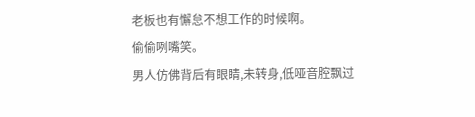老板也有懈怠不想工作的时候啊。
偷偷咧嘴笑。
男人仿佛背后有眼睛,未转身,低哑音腔飘过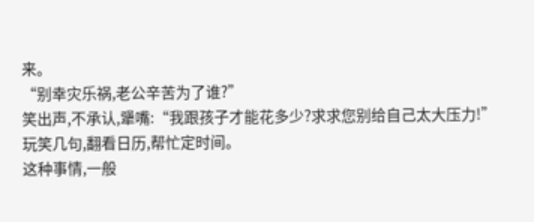来。
“别幸灾乐祸,老公辛苦为了谁?”
笑出声,不承认,犟嘴:“我跟孩子才能花多少?求求您别给自己太大压力!”
玩笑几句,翻看日历,帮忙定时间。
这种事情,一般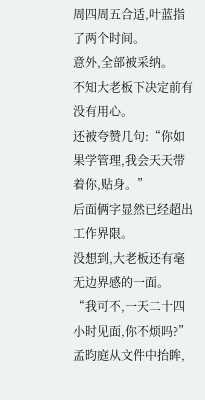周四周五合适,叶蓝指了两个时间。
意外,全部被采纳。
不知大老板下决定前有没有用心。
还被夸赞几句:“你如果学管理,我会天天带着你,贴身。”
后面俩字显然已经超出工作界限。
没想到,大老板还有毫无边界感的一面。
“我可不,一天二十四小时见面,你不烦吗?”
孟昀庭从文件中抬眸,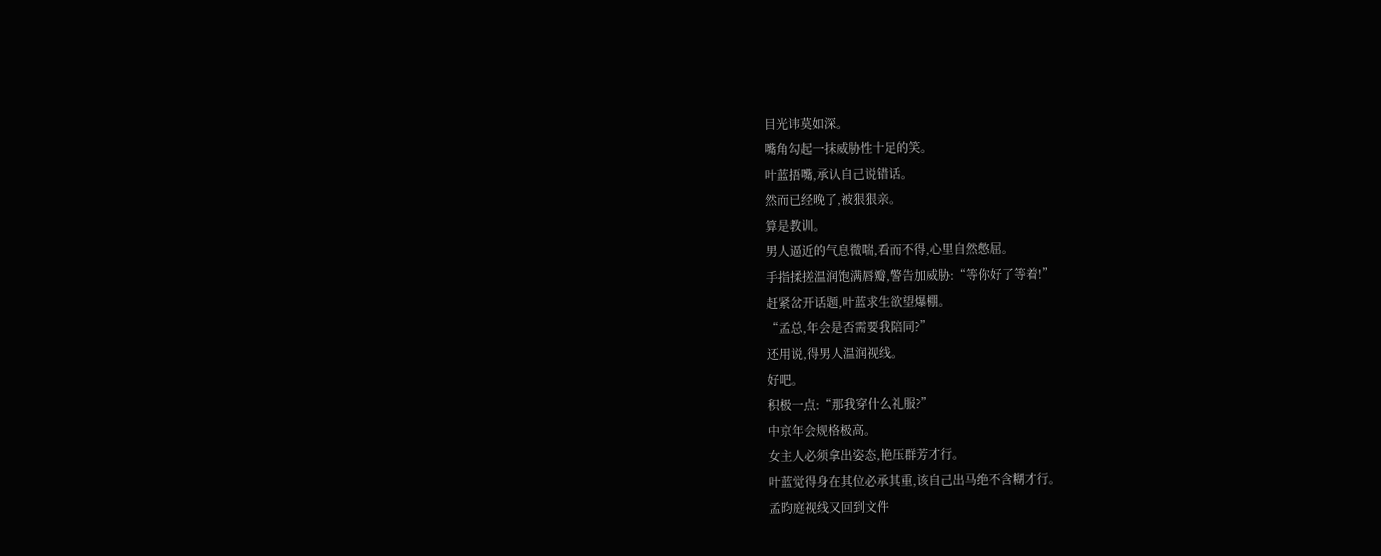目光讳莫如深。
嘴角勾起一抹威胁性十足的笑。
叶蓝捂嘴,承认自己说错话。
然而已经晚了,被狠狠亲。
算是教训。
男人逼近的气息微喘,看而不得,心里自然憋屈。
手指揉搓温润饱满唇瓣,警告加威胁:“等你好了等着!”
赶紧岔开话题,叶蓝求生欲望爆棚。
“孟总,年会是否需要我陪同?”
还用说,得男人温润视线。
好吧。
积极一点:“那我穿什么礼服?”
中京年会规格极高。
女主人必须拿出姿态,艳压群芳才行。
叶蓝觉得身在其位必承其重,该自己出马绝不含糊才行。
孟昀庭视线又回到文件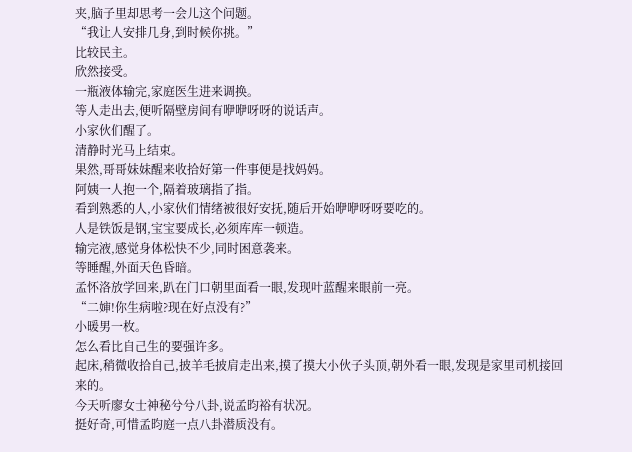夹,脑子里却思考一会儿这个问题。
“我让人安排几身,到时候你挑。”
比较民主。
欣然接受。
一瓶液体输完,家庭医生进来调换。
等人走出去,便听隔壁房间有咿咿呀呀的说话声。
小家伙们醒了。
清静时光马上结束。
果然,哥哥妹妹醒来收拾好第一件事便是找妈妈。
阿姨一人抱一个,隔着玻璃指了指。
看到熟悉的人,小家伙们情绪被很好安抚,随后开始咿咿呀呀要吃的。
人是铁饭是钢,宝宝要成长,必须库库一顿造。
输完液,感觉身体松快不少,同时困意袭来。
等睡醒,外面天色昏暗。
孟怀洛放学回来,趴在门口朝里面看一眼,发现叶蓝醒来眼前一亮。
“二婶!你生病啦?现在好点没有?”
小暖男一枚。
怎么看比自己生的要强许多。
起床,稍微收拾自己,披羊毛披肩走出来,摸了摸大小伙子头顶,朝外看一眼,发现是家里司机接回来的。
今天听廖女士神秘兮兮八卦,说孟昀裕有状况。
挺好奇,可惜孟昀庭一点八卦潜质没有。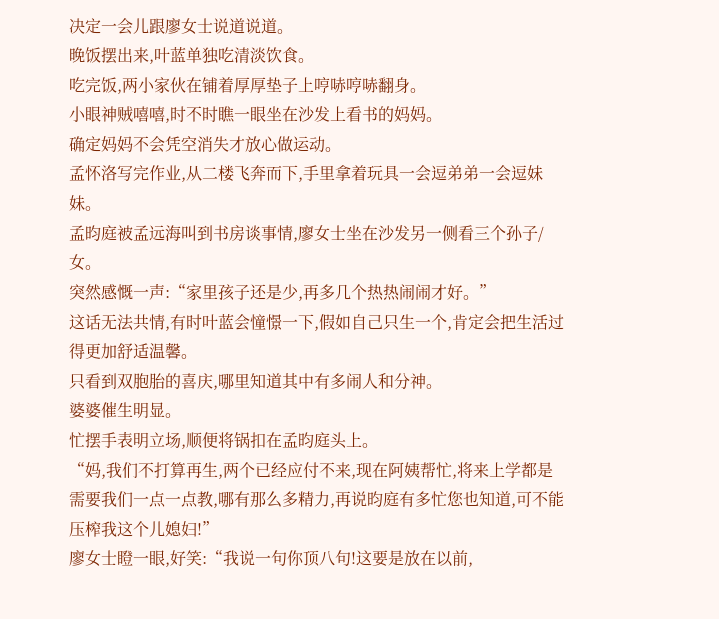决定一会儿跟廖女士说道说道。
晚饭摆出来,叶蓝单独吃清淡饮食。
吃完饭,两小家伙在铺着厚厚垫子上哼哧哼哧翻身。
小眼神贼嘻嘻,时不时瞧一眼坐在沙发上看书的妈妈。
确定妈妈不会凭空消失才放心做运动。
孟怀洛写完作业,从二楼飞奔而下,手里拿着玩具一会逗弟弟一会逗妹妹。
孟昀庭被孟远海叫到书房谈事情,廖女士坐在沙发另一侧看三个孙子/女。
突然感慨一声:“家里孩子还是少,再多几个热热闹闹才好。”
这话无法共情,有时叶蓝会憧憬一下,假如自己只生一个,肯定会把生活过得更加舒适温馨。
只看到双胞胎的喜庆,哪里知道其中有多闹人和分神。
婆婆催生明显。
忙摆手表明立场,顺便将锅扣在孟昀庭头上。
“妈,我们不打算再生,两个已经应付不来,现在阿姨帮忙,将来上学都是需要我们一点一点教,哪有那么多精力,再说昀庭有多忙您也知道,可不能压榨我这个儿媳妇!”
廖女士瞪一眼,好笑:“我说一句你顶八句!这要是放在以前,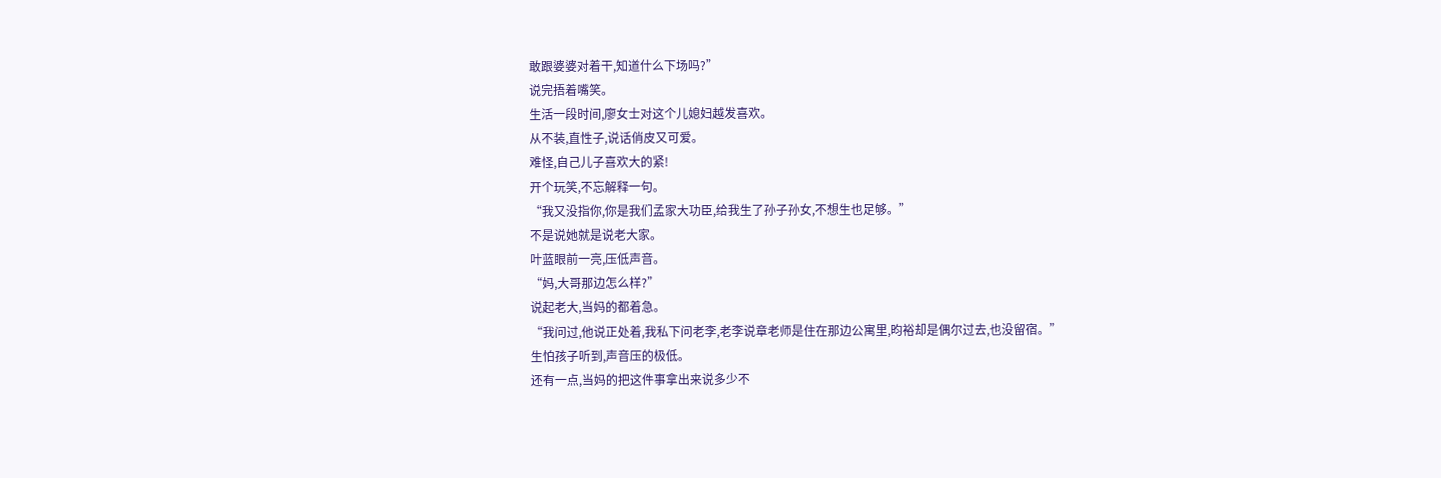敢跟婆婆对着干,知道什么下场吗?”
说完捂着嘴笑。
生活一段时间,廖女士对这个儿媳妇越发喜欢。
从不装,直性子,说话俏皮又可爱。
难怪,自己儿子喜欢大的紧!
开个玩笑,不忘解释一句。
“我又没指你,你是我们孟家大功臣,给我生了孙子孙女,不想生也足够。”
不是说她就是说老大家。
叶蓝眼前一亮,压低声音。
“妈,大哥那边怎么样?”
说起老大,当妈的都着急。
“我问过,他说正处着,我私下问老李,老李说章老师是住在那边公寓里,昀裕却是偶尔过去,也没留宿。”
生怕孩子听到,声音压的极低。
还有一点,当妈的把这件事拿出来说多少不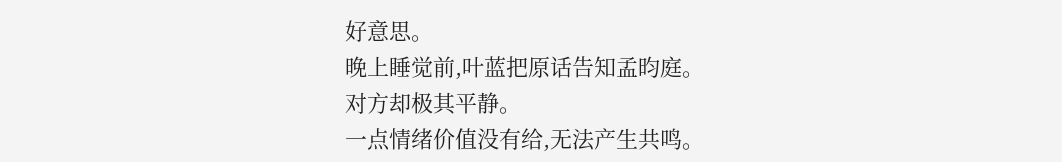好意思。
晚上睡觉前,叶蓝把原话告知孟昀庭。
对方却极其平静。
一点情绪价值没有给,无法产生共鸣。